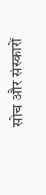सोच और संस्कारों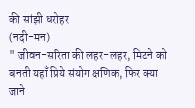की सांझी धरोहर
(नदी-मन)
" जीवन-सरिता की लहर-लहर, मिटने को बनती यहाँ प्रिये संयोग क्षणिक, फिर क्या जाने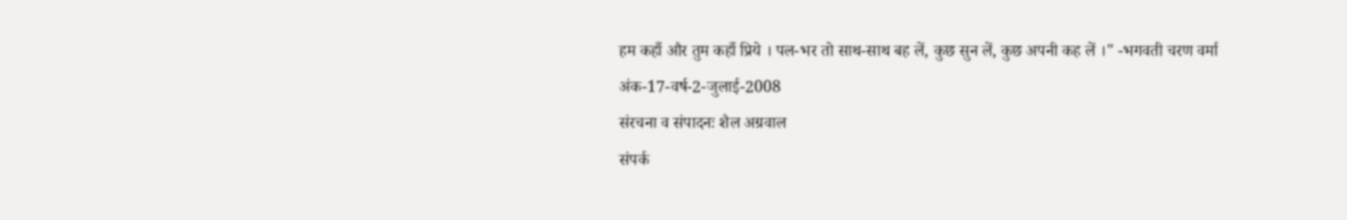हम कहाँ और तुम कहाँ प्रिये । पल-भर तो साथ-साथ बह लें, कुछ सुन लें, कुछ अपनी कह लें ।" -भगवती चरण वर्मा
अंक-17-वर्ष-2-जुलाई-2008
संरचना व संपादनः शैल अग्रवाल
संपर्क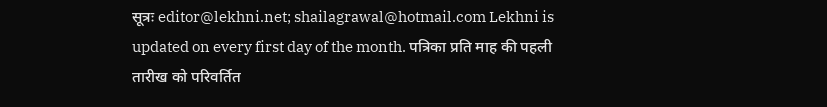सूत्रः editor@lekhni.net; shailagrawal@hotmail.com Lekhni is updated on every first day of the month. पत्रिका प्रति माह की पहली तारीख को परिवर्तित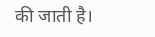की जाती है।